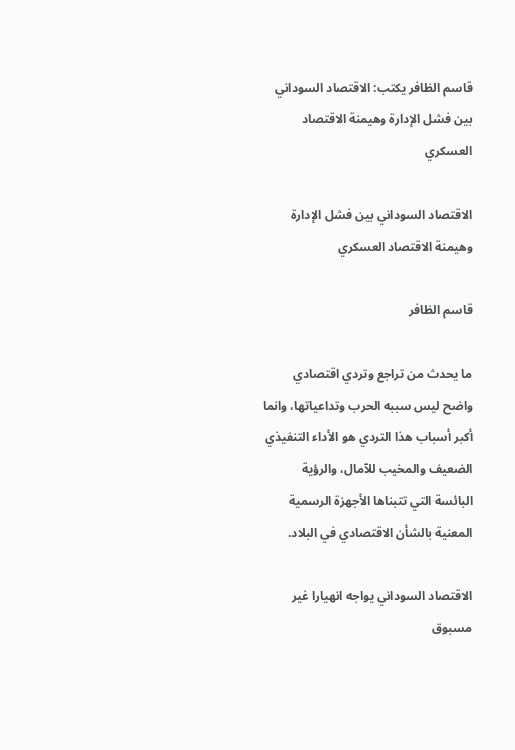قاسم الظافر يكتب: الاقتصاد السوداني بين فشل الإدارة وهيمنة الاقتصاد العسكري

الاقتصاد السوداني بين فشل الإدارة وهيمنة الاقتصاد العسكري

قاسم الظافر

ما يحدث من تراجع وتردي اقتصادي واضح ليس سببه الحرب وتداعياتها، وانما أكبر أسباب هذا التردي هو الأداء التنفيذي الضعيف والمخيب للآمال، والرؤية البائسة التي تتبناها الأجهزة الرسمية المعنية بالشأن الاقتصادي في البلاد.

الاقتصاد السوداني يواجه انهيارا غير مسبوق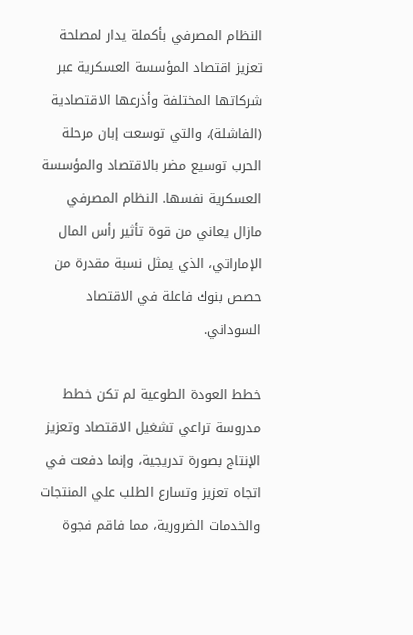النظام المصرفي بأكملة يدار لمصلحة تعزيز اقتصاد المؤسسة العسكرية عبر شركاتها المختلفة وأذرعها الاقتصادية (الفاشلة)، والتي توسعت إبان مرحلة الحرب توسيع مضر بالاقتصاد والمؤسسة العسكرية نفسها. النظام المصرفي مازال يعاني من قوة تأثير رأس المال الإماراتي، الذي يمثل نسبة مقدرة من حصص بنوك فاعلة في الاقتصاد السوداني.

خطط العودة الطوعية لم تكن خطط مدروسة تراعي تشغيل الاقتصاد وتعزيز الإنتاج بصورة تدريجية، وإنما دفعت في اتجاه تعزيز وتسارع الطلب علي المنتجات والخدمات الضرورية، مما فاقم فجوة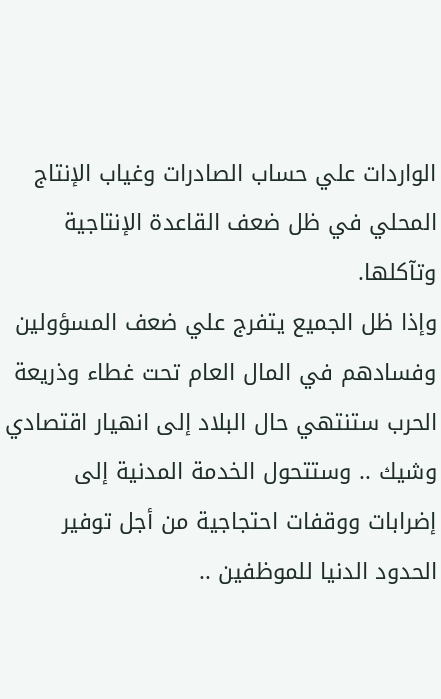الواردات علي حساب الصادرات وغياب الإنتاج المحلي في ظل ضعف القاعدة الإنتاجية وتآكلها.
وإذا ظل الجميع يتفرج علي ضعف المسؤولين وفسادهم في المال العام تحت غطاء وذريعة الحرب ستنتهي حال البلاد إلى انهيار اقتصادي وشيك .. وستتحول الخدمة المدنية إلى إضرابات ووقفات احتجاجية من أجل توفير الحدود الدنيا للموظفين ..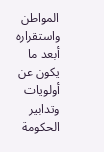المواطن واستقراره أبعد ما يكون عن أولويات وتدابير الحكومة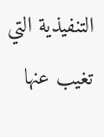التنفيذية التي تغيب عنها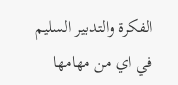الفكرة والتدبير السليم في اي من مهامها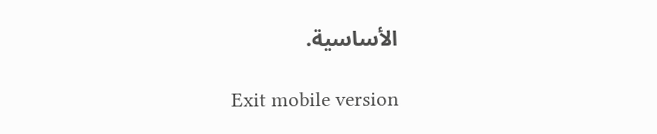الأساسية.

Exit mobile version